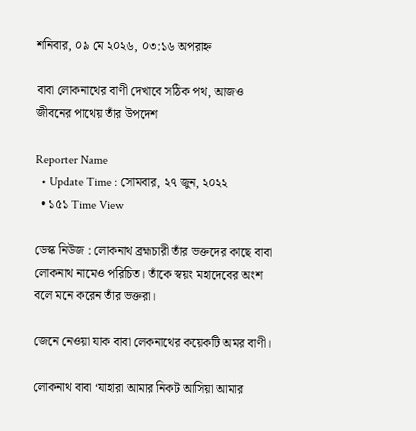শনিবার, ০৯ মে ২০২৬, ০৩:১৬ অপরাহ্ন

বাবা লোকনাথের বাণী দেখাবে সঠিক পথ, আজও জীবনের পাথেয় তাঁর উপদেশ

Reporter Name
  • Update Time : সোমবার, ২৭ জুন, ২০২২
  • ১৫১ Time View

ডেস্ক নিউজ : লোকনাথ ব্রহ্মচারী তাঁর ভক্তদের কাছে বাবা লোকনাথ নামেও পরিচিত। তাঁকে স্বয়ং মহাদেবের অংশ বলে মনে করেন তাঁর ভক্তরা।

জেনে নেওয়া যাক বাবা লেকনাথের কয়েকটি অমর বাণী।

লোকনাথ বাবা ‘যাহারা আমার নিকট আসিয়া আমার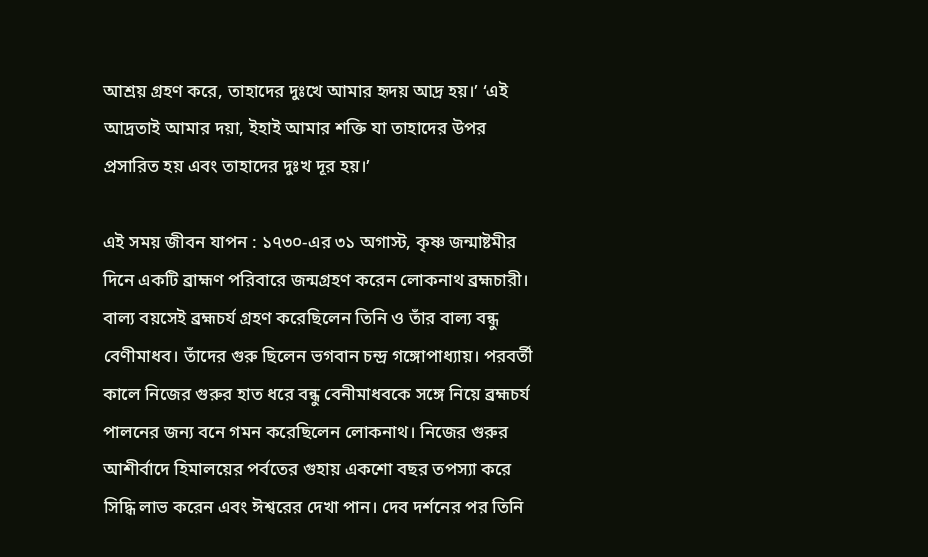আশ্রয় গ্রহণ করে, তাহাদের দুঃখে আমার হৃদয় আদ্র হয়।’ ‘এই আদ্রতাই আমার দয়া, ইহাই আমার শক্তি যা তাহাদের উপর প্রসারিত হয় এবং তাহাদের দুঃখ দূর হয়।’

এই সময় জীবন যাপন : ১৭৩০-এর ৩১ অগাস্ট, কৃষ্ণ জন্মাষ্টমীর দিনে একটি ব্রাহ্মণ পরিবারে জন্মগ্রহণ করেন লোকনাথ ব্রহ্মচারী। বাল্য বয়সেই ব্রহ্মচর্য গ্রহণ করেছিলেন তিনি ও তাঁর বাল্য বন্ধু বেণীমাধব। তাঁদের গুরু ছিলেন ভগবান চন্দ্র গঙ্গোপাধ্যায়। পরবর্তী কালে নিজের গুরুর হাত ধরে বন্ধু বেনীমাধবকে সঙ্গে নিয়ে ব্রহ্মচর্য পালনের জন্য বনে গমন করেছিলেন লোকনাথ। নিজের গুরুর আশীর্বাদে হিমালয়ের পর্বতের গুহায় একশো বছর তপস্যা করে সিদ্ধি লাভ করেন এবং ঈশ্বরের দেখা পান। দেব দর্শনের পর তিনি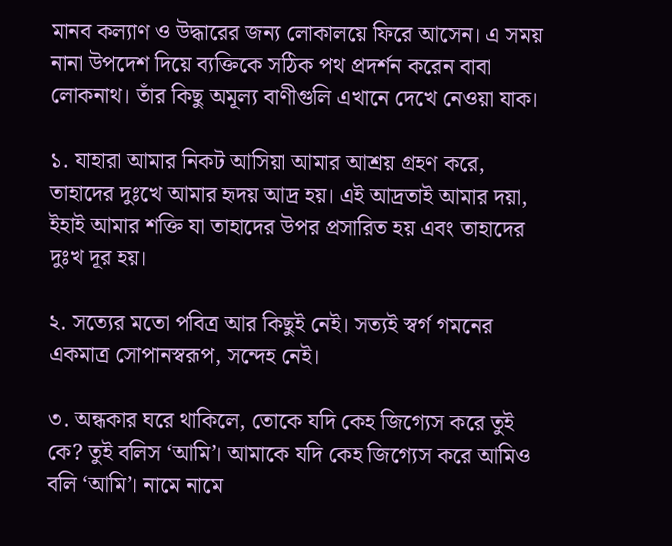মানব কল্যাণ ও উদ্ধারের জন্য লোকালয়ে ফিরে আসেন। এ সময় নানা উপদেশ দিয়ে ব্যক্তিকে সঠিক পথ প্রদর্শন করেন বাবা লোকনাথ। তাঁর কিছু অমূল্য বাণীগুলি এখানে দেখে নেওয়া যাক।

১. যাহারা আমার নিকট আসিয়া আমার আশ্রয় গ্রহণ করে, তাহাদের দুঃখে আমার হৃদয় আদ্র হয়। এই আদ্রতাই আমার দয়া, ইহাই আমার শক্তি যা তাহাদের উপর প্রসারিত হয় এবং তাহাদের দুঃখ দূর হয়।

২. সত্যের মতো পবিত্র আর কিছুই নেই। সত্যই স্বর্গ গমনের একমাত্র সোপানস্বরূপ, সন্দেহ নেই।

৩. অন্ধকার ঘরে থাকিলে, তোকে যদি কেহ জিগ্যেস করে তুই কে? তুই বলিস ‘আমি’। আমাকে যদি কেহ জিগ্যেস করে আমিও বলি ‘আমি’। নামে নামে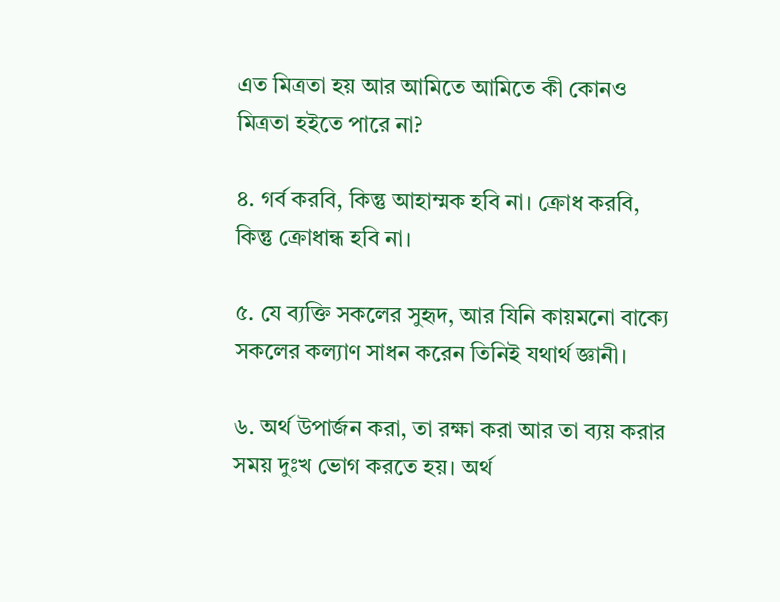এত মিত্রতা হয় আর আমিতে আমিতে কী কোনও মিত্রতা হইতে পারে না?

৪. গর্ব করবি, কিন্তু আহাম্মক হবি না। ক্রোধ করবি, কিন্তু ক্রোধান্ধ হবি না।

৫. যে ব্যক্তি সকলের সুহৃদ, আর যিনি কায়মনো বাক্যে সকলের কল্যাণ সাধন করেন তিনিই যথার্থ জ্ঞানী।

৬. অর্থ উপার্জন করা, তা রক্ষা করা আর তা ব্যয় করার সময় দুঃখ ভোগ করতে হয়। অর্থ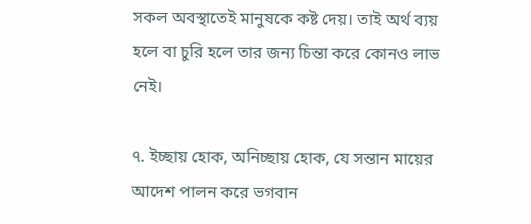সকল অবস্থাতেই মানুষকে কষ্ট দেয়। তাই অর্থ ব্যয় হলে বা চুরি হলে তার জন্য চিন্তা করে কোনও লাভ নেই।

৭. ইচ্ছায় হোক, অনিচ্ছায় হোক, যে সন্তান মায়ের আদেশ পালন করে ভগবান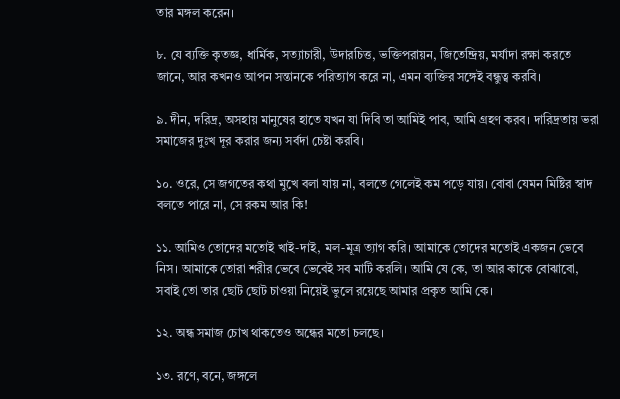তার মঙ্গল করেন।

৮. যে ব্যক্তি কৃতজ্ঞ, ধার্মিক, সত্যাচারী, উদারচিত্ত, ভক্তিপরায়ন, জিতেন্দ্রিয়, মর্যাদা রক্ষা করতে জানে, আর কখনও আপন সন্তানকে পরিত্যাগ করে না, এমন ব্যক্তির সঙ্গেই বন্ধুত্ব করবি।

৯. দীন, দরিদ্র, অসহায় মানুষের হাতে যখন যা দিবি তা আমিই পাব, আমি গ্রহণ করব। দারিদ্রতায় ভরা সমাজের দুঃখ দূর করার জন্য সর্বদা চেষ্টা করবি।

১০. ওরে, সে জগতের কথা মুখে বলা যায় না, বলতে গেলেই কম পড়ে যায়। বোবা যেমন মিষ্টির স্বাদ বলতে পারে না, সে রকম আর কি!

১১. আমিও তোদের মতোই খাই-দাই, মল-মূত্র ত্যাগ করি। আমাকে তোদের মতোই একজন ভেবে নিস। আমাকে তোরা শরীর ভেবে ভেবেই সব মাটি করলি। আমি যে কে, তা আর কাকে বোঝাবো, সবাই তো তার ছোট ছোট চাওয়া নিয়েই ভুলে রয়েছে আমার প্রকৃত আমি কে।

১২. অন্ধ সমাজ চোখ থাকতেও অন্ধের মতো চলছে।

১৩. রণে, বনে, জঙ্গলে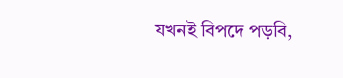যখনই বিপদে পড়বি,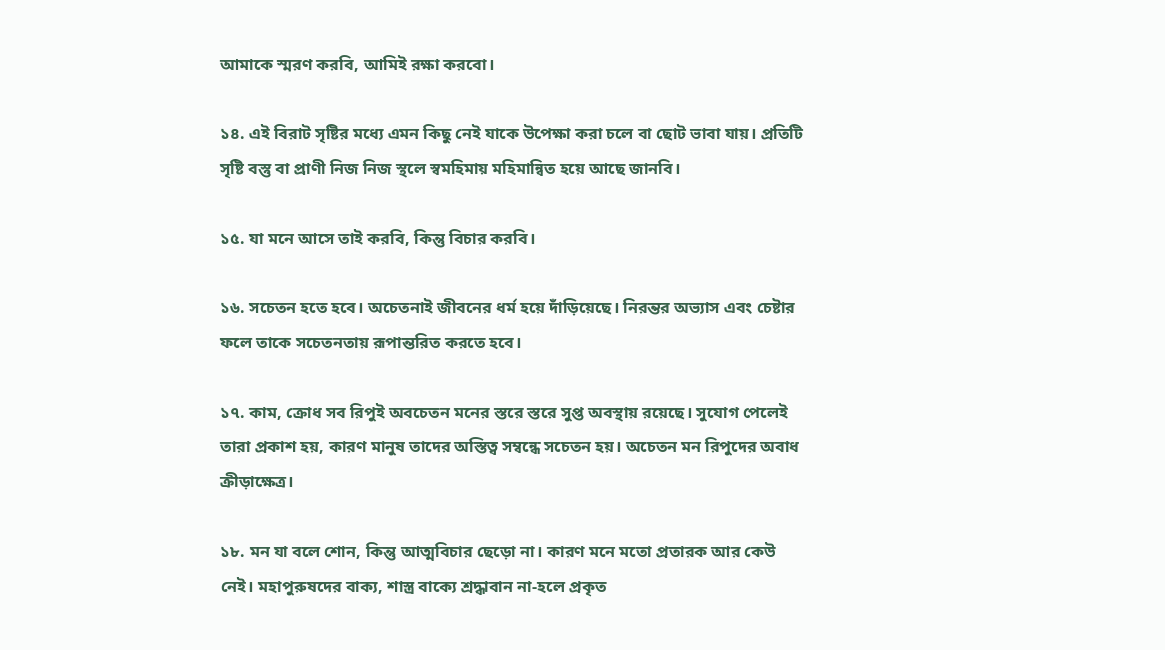আমাকে স্মরণ করবি, আমিই রক্ষা করবো।

১৪. এই বিরাট সৃষ্টির মধ্যে এমন কিছু নেই যাকে উপেক্ষা করা চলে বা ছোট ভাবা যায়। প্রতিটি সৃষ্টি বস্তু বা প্রাণী নিজ নিজ স্থলে স্বমহিমায় মহিমান্বিত হয়ে আছে জানবি।

১৫. যা মনে আসে তাই করবি, কিন্তু বিচার করবি।

১৬. সচেতন হতে হবে। অচেতনাই জীবনের ধর্ম হয়ে দাঁড়িয়েছে। নিরন্তর অভ্যাস এবং চেষ্টার ফলে তাকে সচেতনতায় রূপান্তরিত করতে হবে।

১৭. কাম, ক্রোধ সব রিপুই অবচেতন মনের স্তরে স্তরে সুপ্ত অবস্থায় রয়েছে। সুযোগ পেলেই তারা প্রকাশ হয়, কারণ মানুষ তাদের অস্তিত্ব সম্বন্ধে সচেতন হয়। অচেতন মন রিপুদের অবাধ ক্রীড়াক্ষেত্র।

১৮. মন যা বলে শোন, কিন্তু আত্মবিচার ছেড়ো না। কারণ মনে মতো প্রতারক আর কেউ নেই। মহাপুরুষদের বাক্য, শাস্ত্র বাক্যে শ্রদ্ধাবান না-হলে প্রকৃত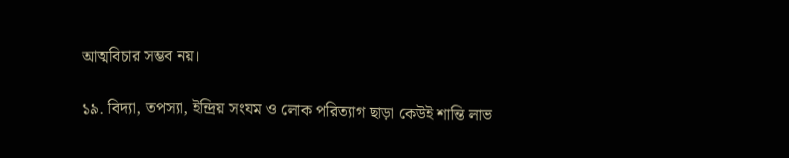আত্মবিচার সম্ভব নয়।

১৯. বিদ্যা, তপস্যা, ইন্দ্রিয় সংযম ও লোক পরিত্যাগ ছাড়া কেউই শান্তি লাভ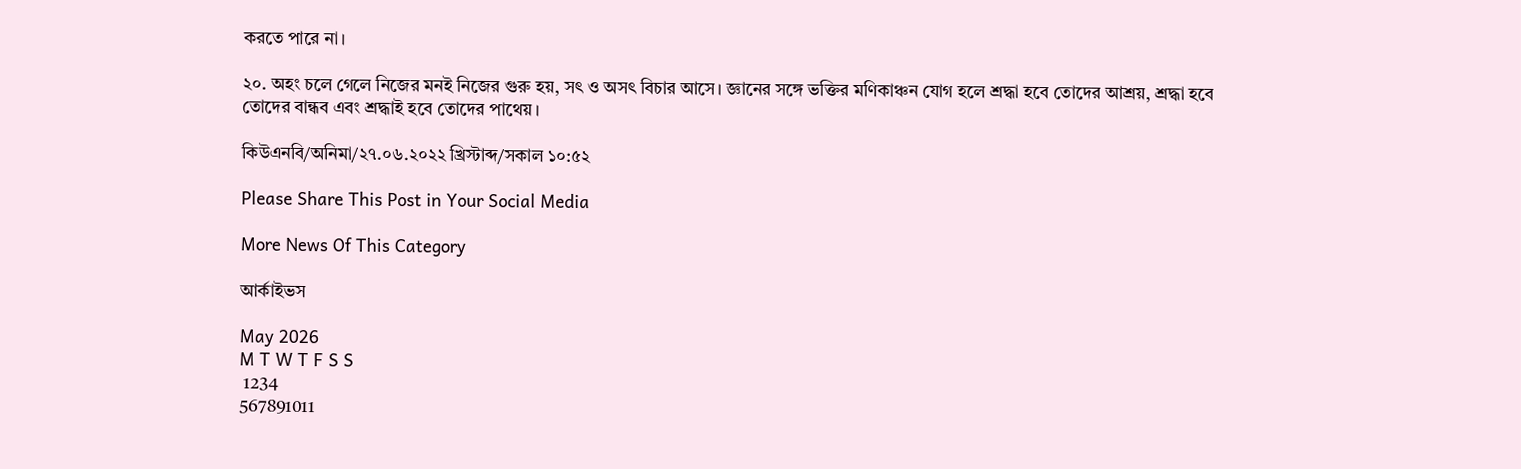করতে পারে না।

২০. অহং চলে গেলে নিজের মনই নিজের গুরু হয়, সৎ ও অসৎ বিচার আসে। জ্ঞানের সঙ্গে ভক্তির মণিকাঞ্চন যোগ হলে শ্রদ্ধা হবে তোদের আশ্রয়, শ্রদ্ধা হবে তোদের বান্ধব এবং শ্রদ্ধাই হবে তোদের পাথেয়।

কিউএনবি/অনিমা/২৭.০৬.২০২২ খ্রিস্টাব্দ/সকাল ১০:৫২

Please Share This Post in Your Social Media

More News Of This Category

আর্কাইভস

May 2026
M T W T F S S
 1234
567891011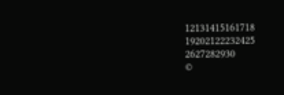12131415161718
19202122232425
2627282930
©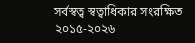সর্বস্বত্ব স্বত্বাধিকার সংরক্ষিত ২০১৫-২০২৬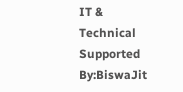IT & Technical Supported By:BiswaJit